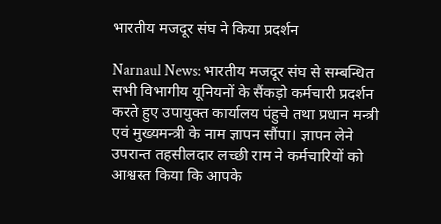भारतीय मजदूर संघ ने किया प्रदर्शन

Narnaul News: भारतीय मजदूर संघ से सम्बन्धित सभी विभागीय यूनियनों के सैंकड़ो कर्मचारी प्रदर्शन करते हुए उपायुक्त कार्यालय पंहुचे तथा प्रधान मन्त्री एवं मुख्यमन्त्री के नाम ज्ञापन सौंपा। ज्ञापन लेने उपरान्त तहसीलदार लच्छी राम ने कर्मचारियों को आश्वस्त किया कि आपके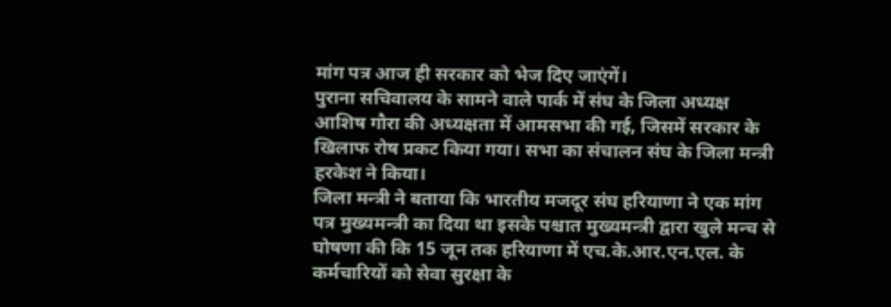मांग पत्र आज ही सरकार को भेज दिए जाएंगें।
पुराना सचिवालय के सामने वाले पार्क में संघ के जिला अध्यक्ष आशिष गौरा की अध्यक्षता में आमसभा की गई, जिसमें सरकार के खिलाफ रोष प्रकट किया गया। सभा का संचालन संघ के जिला मन्त्री हरकेश ने किया।
जिला मन्त्री ने बताया कि भारतीय मजदूर संघ हरियाणा ने एक मांग पत्र मुख्यमन्त्री का दिया था इसके पश्चात मुख्यमन्त्री द्वारा खुले मन्च से घोषणा की कि 15 जून तक हरियाणा में एच.के.आर.एन.एल. के कर्मचारियों को सेवा सुरक्षा के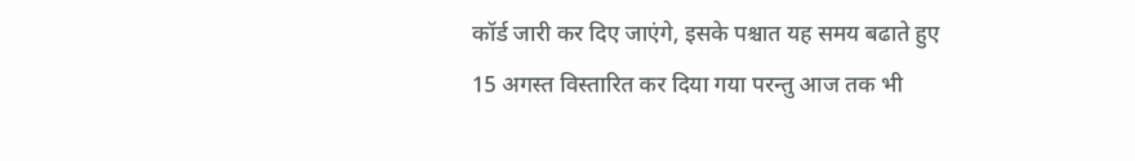कॉर्ड जारी कर दिए जाएंगे, इसके पश्चात यह समय बढाते हुए 15 अगस्त विस्तारित कर दिया गया परन्तु आज तक भी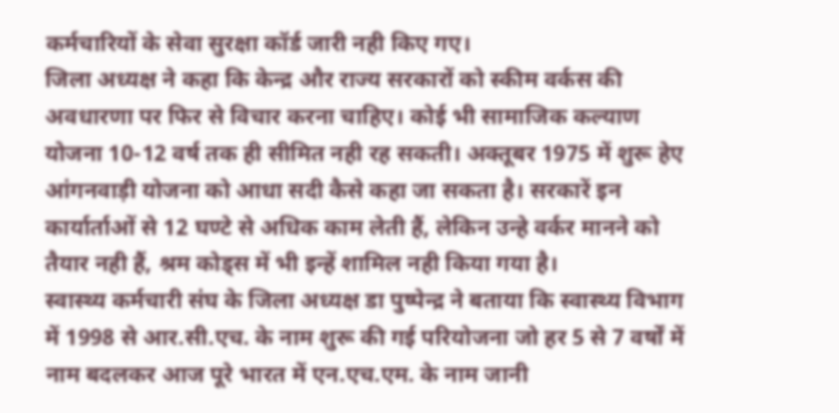कर्मचारियों के सेवा सुरक्षा कॉर्ड जारी नही किए गए।
जिला अध्यक्ष ने कहा कि केन्द्र और राज्य सरकारों को स्कीम वर्कस की अवधारणा पर फिर से विचार करना चाहिए। कोई भी सामाजिक कल्याण योजना 10-12 वर्ष तक ही सीमित नही रह सकती। अक्तूबर 1975 में शुरू हेए आंगनवाड़ी योजना को आधा सदी कैसे कहा जा सकता है। सरकारें इन कार्यार्ताओं से 12 घण्टे से अधिक काम लेती हैं, लेकिन उन्हे वर्कर मानने को तैयार नही हैं, श्रम कोड्स में भी इन्हें शामिल नही किया गया है।
स्वास्थ्य कर्मचारी संघ के जिला अध्यक्ष डा पुष्पेन्द्र ने बताया कि स्वास्थ्य विभाग में 1998 से आर.सी.एच. के नाम शुरू की गई परियोजना जो हर 5 से 7 वर्षों में नाम बदलकर आज पूरे भारत में एन.एच.एम. के नाम जानी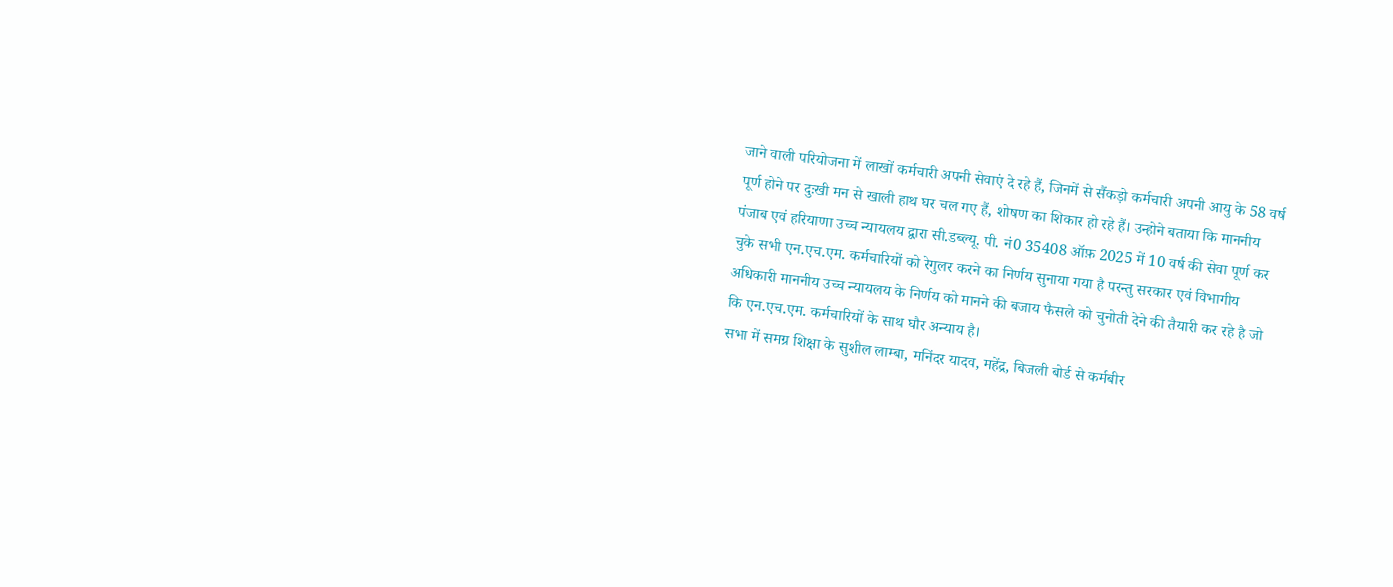जाने वाली परियोजना में लाखों कर्मचारी अपनी सेवाएं दे रहे हैं, जिनमें से सैंकड़ो कर्मचारी अपनी आयु के 58 वर्ष पूर्ण होने पर दुःखी मन से खाली हाथ घर चल गए हैं, शोषण का शिकार हो रहे हैं। उन्होने बताया कि माननीय पंजाब एवं हरियाणा उच्च न्यायलय द्वारा सी.डब्ल्यू. पी. नं0 35408 ऑफ़ 2025 में 10 वर्ष की सेवा पूर्ण कर चुके सभी एन.एच.एम. कर्मचारियों को रेगुलर करने का निर्णय सुनाया गया है परन्तु सरकार एवं विभागीय अधिकारी माननीय उच्च न्यायलय के निर्णय को मानने की बजाय फैसले को चुनोती देने की तैयारी कर रहे है जो कि एन.एच.एम. कर्मचारियों के साथ घौर अन्याय है।
सभा में समग्र शिक्षा के सुशील लाम्बा, मनिंदर यादव, महेंद्र, बिजली बोर्ड से कर्मबीर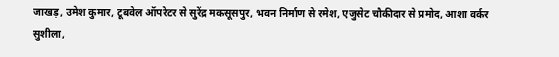जाखड़, उमेश कुमार, टूबवेल ऑपरेटर से सुरेंद्र मकसूसपुर, भवन निर्माण से रमेश, एजुसेट चौकीदार से प्रमोद, आशा वर्कर सुशीला,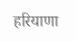हरियाणा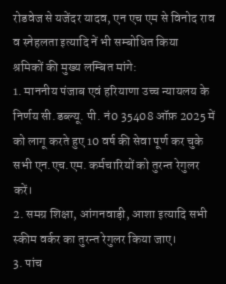रोडवेज से यजेंदर यादव, एन एच एम से विनोद राव व स्नेहलता इत्यादि नें भी सम्बोधित किया
श्रमिकों की मुख्य लम्बित मांगे:
1. माननीय पंजाब एवं हरियाणा उच्च न्यायलय के निर्णय सी.डब्ल्यू. पी. नं0 35408 ऑफ़ 2025 में को लागू करते हुए 10 वर्ष की सेवा पूर्ण कर चुके सभी एन.एच.एम. कर्मचारियों को तुरन्त रेगुलर करें।
2. समग्र शिक्षा, आंगनवाड़ी, आशा इत्यादि सभी स्कीम वर्कर का तुरन्त रेगुलर किया जाए।
3. पांच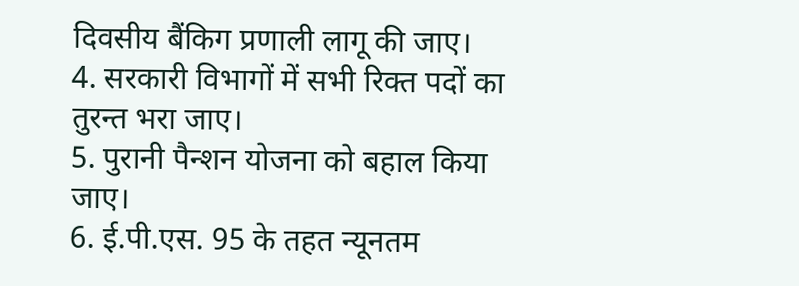दिवसीय बैंकिग प्रणाली लागू की जाए।
4. सरकारी विभागों में सभी रिक्त पदों का तुरन्त भरा जाए।
5. पुरानी पैन्शन योजना को बहाल किया जाए।
6. ई.पी.एस. 95 के तहत न्यूनतम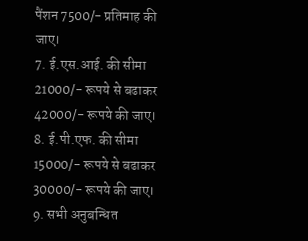पैंशन 7500/- प्रतिमाह की जाए।
7. ई.एस.आई. की सीमा 21000/- रूपये से बढाकर 42000/- रूपये की जाए।
8. ई.पी.एफ. की सीमा 15000/- रूपये से बढाकर 30000/- रूपये की जाए।
9. सभी अनुबन्धित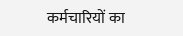कर्मचारियों का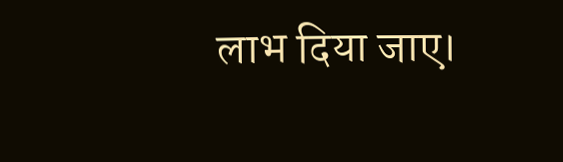लाभ दिया जाए।